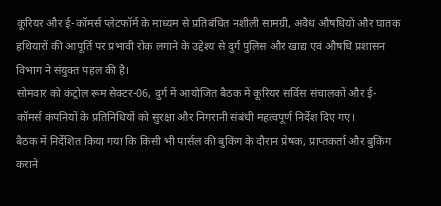कूरियर और ई-कॉमर्स प्लेटफॉर्म के माध्यम से प्रतिबंधित नशीली सामग्री, अवैध औषधियों और घातक हथियारों की आपूर्ति पर प्रभावी रोक लगाने के उद्देश्य से दुर्ग पुलिस और खाद्य एवं औषधि प्रशासन विभाग ने संयुक्त पहल की है।
सोमवार को कंट्रोल रूम सेक्टर-06, दुर्ग में आयोजित बैठक में कूरियर सर्विस संचालकों और ई-कॉमर्स कंपनियों के प्रतिनिधियों को सुरक्षा और निगरानी संबंधी महत्वपूर्ण निर्देश दिए गए।
बैठक में निर्देशित किया गया कि किसी भी पार्सल की बुकिंग के दौरान प्रेषक, प्राप्तकर्ता और बुकिंग कराने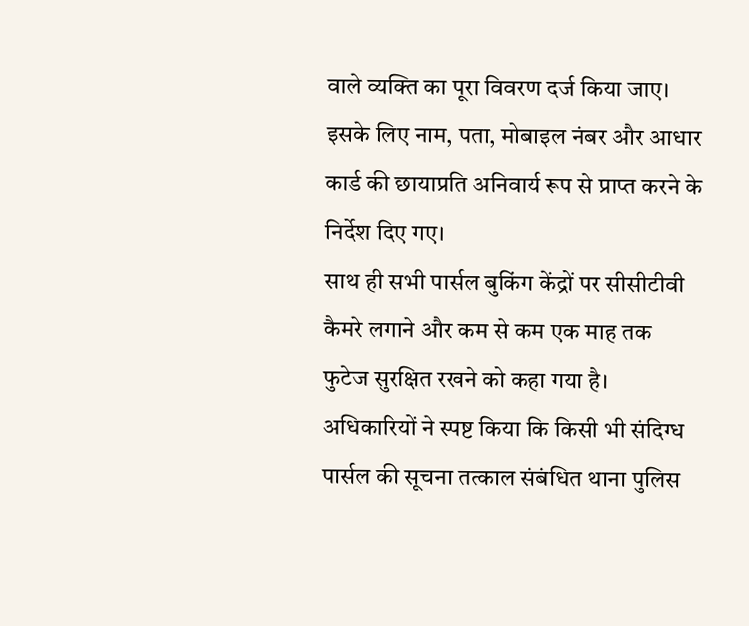वाले व्यक्ति का पूरा विवरण दर्ज किया जाए। इसके लिए नाम, पता, मोबाइल नंबर और आधार कार्ड की छायाप्रति अनिवार्य रूप से प्राप्त करने के निर्देश दिए गए।
साथ ही सभी पार्सल बुकिंग केंद्रों पर सीसीटीवी कैमरे लगाने और कम से कम एक माह तक फुटेज सुरक्षित रखने को कहा गया है। अधिकारियों ने स्पष्ट किया कि किसी भी संदिग्ध पार्सल की सूचना तत्काल संबंधित थाना पुलिस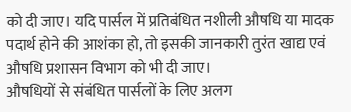को दी जाए। यदि पार्सल में प्रतिबंधित नशीली औषधि या मादक पदार्थ होने की आशंका हो, तो इसकी जानकारी तुरंत खाद्य एवं औषधि प्रशासन विभाग को भी दी जाए।
औषधियों से संबंधित पार्सलों के लिए अलग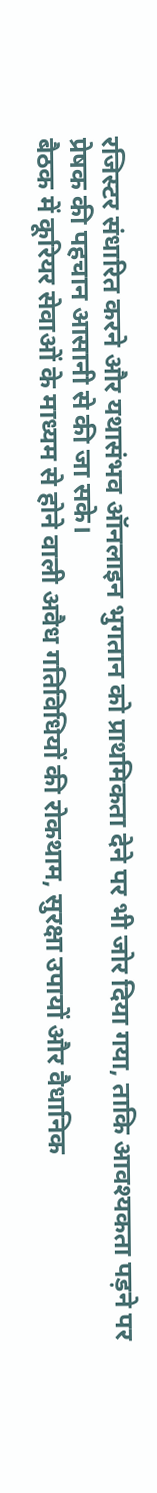रजिस्टर संधारित करने और यथासंभव ऑनलाइन भुगतान को प्राथमिकता देने पर भी जोर दिया गया, ताकि आवश्यकता पड़ने पर प्रेषक की पहचान आसानी से की जा सके।
बैठक में कूरियर सेवाओं के माध्यम से होने वाली अवैध गतिविधियों की रोकथाम, सुरक्षा उपायों और वैधानिक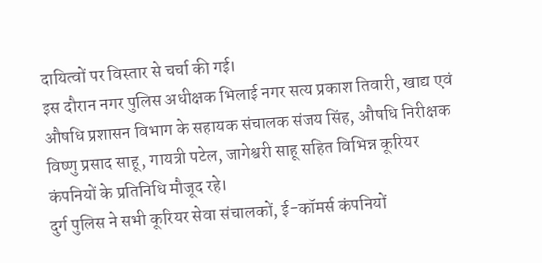दायित्वों पर विस्तार से चर्चा की गई।
इस दौरान नगर पुलिस अधीक्षक भिलाई नगर सत्य प्रकाश तिवारी, खाद्य एवं औषधि प्रशासन विभाग के सहायक संचालक संजय सिंह, औषधि निरीक्षक विष्णु प्रसाद साहू, गायत्री पटेल, जागेश्वरी साहू सहित विभिन्न कूरियर कंपनियों के प्रतिनिधि मौजूद रहे।
दुर्ग पुलिस ने सभी कूरियर सेवा संचालकों, ई-कॉमर्स कंपनियों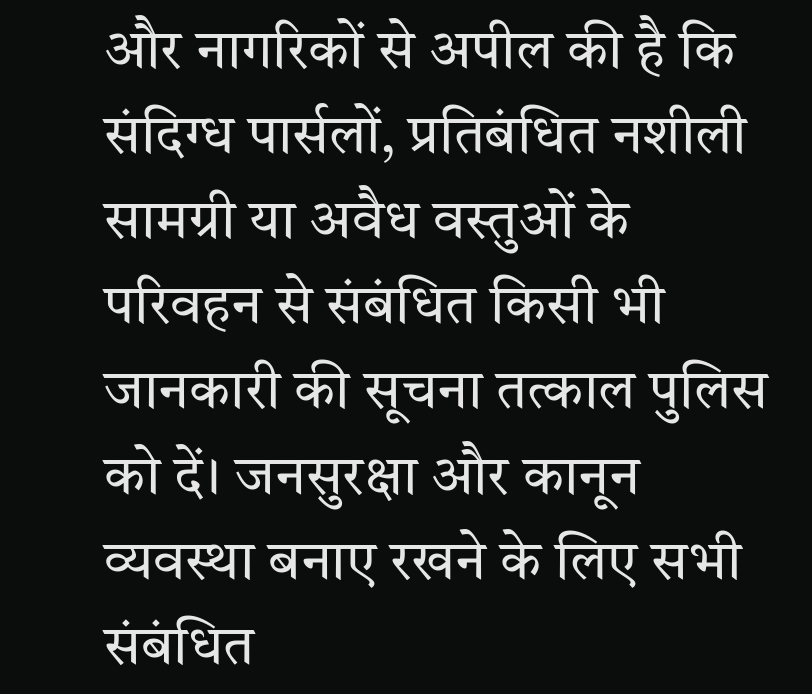और नागरिकों से अपील की है कि संदिग्ध पार्सलों, प्रतिबंधित नशीली सामग्री या अवैध वस्तुओं के परिवहन से संबंधित किसी भी जानकारी की सूचना तत्काल पुलिस को दें। जनसुरक्षा और कानून व्यवस्था बनाए रखने के लिए सभी संबंधित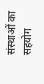संस्थाओं का सहयोग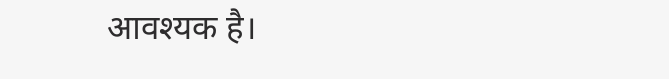आवश्यक है।